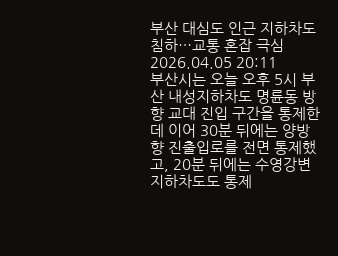부산 대심도 인근 지하차도 침하…교통 혼잡 극심
2026.04.05 20:11
부산시는 오늘 오후 5시 부산 내성지하차도 명륜동 방향 교대 진입 구간을 통제한 데 이어 30분 뒤에는 양방향 진출입로를 전면 통제했고, 20분 뒤에는 수영강변지하차도도 통제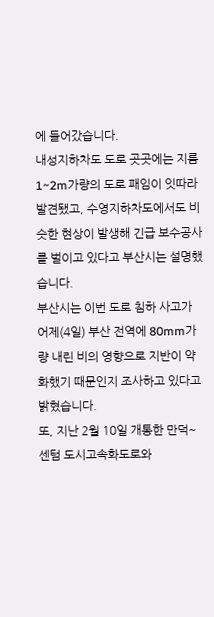에 들어갔습니다.
내성지하차도 도로 곳곳에는 지름 1~2m가량의 도로 패임이 잇따라 발견됐고, 수영지하차도에서도 비슷한 현상이 발생해 긴급 보수공사를 벌이고 있다고 부산시는 설명했습니다.
부산시는 이번 도로 침하 사고가 어제(4일) 부산 전역에 80mm가량 내린 비의 영향으로 지반이 약화했기 때문인지 조사하고 있다고 밝혔습니다.
또, 지난 2월 10일 개통한 만덕~센텀 도시고속화도로와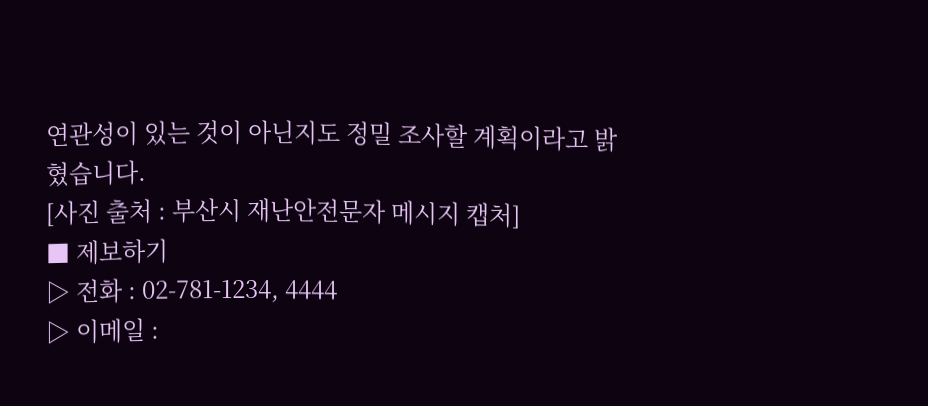연관성이 있는 것이 아닌지도 정밀 조사할 계획이라고 밝혔습니다.
[사진 출처 : 부산시 재난안전문자 메시지 캡처]
■ 제보하기
▷ 전화 : 02-781-1234, 4444
▷ 이메일 :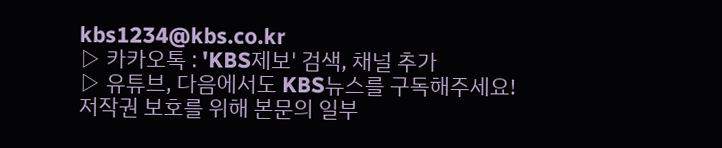kbs1234@kbs.co.kr
▷ 카카오톡 : 'KBS제보' 검색, 채널 추가
▷ 유튜브, 다음에서도 KBS뉴스를 구독해주세요!
저작권 보호를 위해 본문의 일부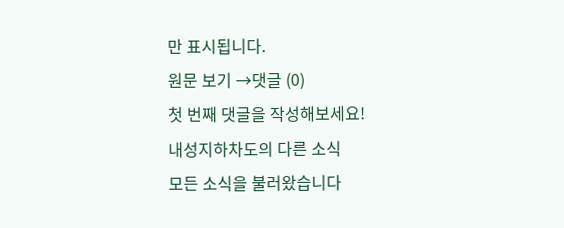만 표시됩니다.
원문 보기 →댓글 (0)
첫 번째 댓글을 작성해보세요!
내성지하차도의 다른 소식
모든 소식을 불러왔습니다